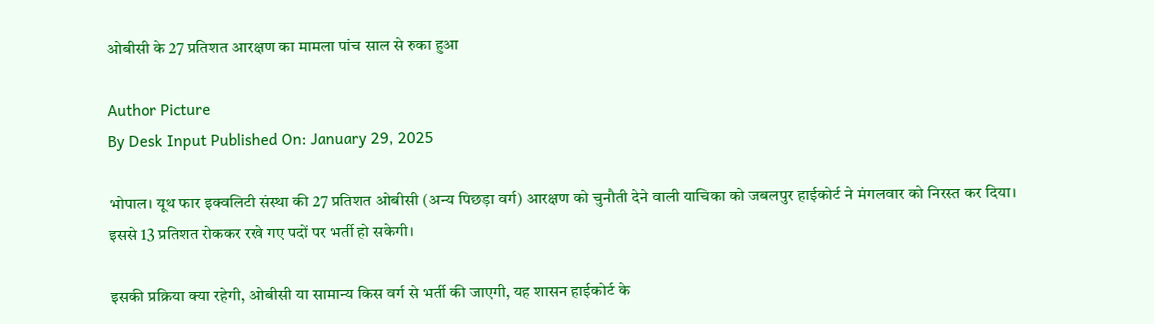ओबीसी के 27 प्रतिशत आरक्षण का मामला पांच साल से रुका हुआ

Author Picture
By Desk Input Published On: January 29, 2025

भोपाल। यूथ फार इक्वलिटी संस्था की 27 प्रतिशत ओबीसी (अन्य पिछड़ा वर्ग) आरक्षण को चुनौती देने वाली याचिका को जबलपुर हाईकोर्ट ने मंगलवार को निरस्त कर दिया। इससे 13 प्रतिशत रोककर रखे गए पदों पर भर्ती हो सकेगी।

इसकी प्रक्रिया क्या रहेगी, ओबीसी या सामान्य किस वर्ग से भर्ती की जाएगी, यह शासन हाईकोर्ट के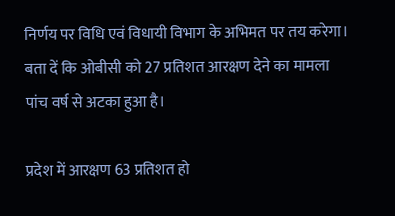निर्णय पर विधि एवं विधायी विभाग के अभिमत पर तय करेगा। बता दें कि ओबीसी को 27 प्रतिशत आरक्षण देने का मामला पांच वर्ष से अटका हुआ है।

प्रदेश में आरक्षण 63 प्रतिशत हो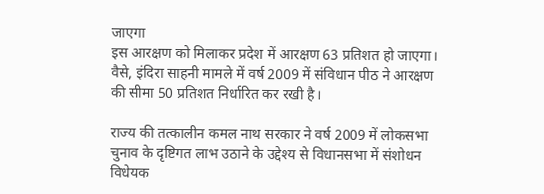जाएगा
इस आरक्षण को मिलाकर प्रदेश में आरक्षण 63 प्रतिशत हो जाएगा। वैसे, इंदिरा साहनी मामले में वर्ष 2009 में संविधान पीठ ने आरक्षण की सीमा 50 प्रतिशत निर्धारित कर रखी है।

राज्य की तत्कालीन कमल नाथ सरकार ने वर्ष 2009 में लोकसभा चुनाव के दृष्टिगत लाभ उठाने के उद्देश्य से विधानसभा में संशोधन विधेयक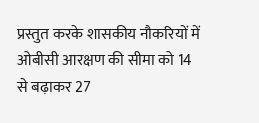प्रस्तुत करके शासकीय नौकरियों में ओबीसी आरक्षण की सीमा को 14 से बढ़ाकर 27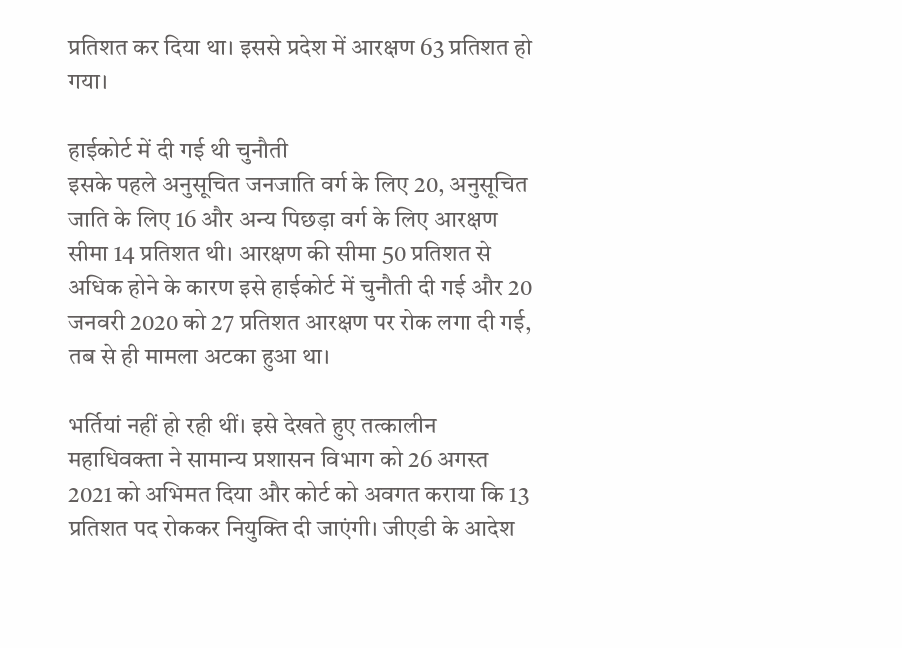प्रतिशत कर दिया था। इससे प्रदेश में आरक्षण 63 प्रतिशत हो गया।

हाईकोर्ट में दी गई थी चुनौती
इसके पहले अनुसूचित जनजाति वर्ग के लिए 20, अनुसूचित जाति के लिए 16 और अन्य पिछड़ा वर्ग के लिए आरक्षण सीमा 14 प्रतिशत थी। आरक्षण की सीमा 50 प्रतिशत से अधिक होने के कारण इसे हाईकोर्ट में चुनौती दी गई और 20 जनवरी 2020 को 27 प्रतिशत आरक्षण पर रोक लगा दी गई, तब से ही मामला अटका हुआ था।

भर्तियां नहीं हो रही थीं। इसे देखते हुए तत्कालीन महाधिवक्ता ने सामान्य प्रशासन विभाग को 26 अगस्त 2021 को अभिमत दिया और कोर्ट को अवगत कराया कि 13 प्रतिशत पद रोककर नियुक्ति दी जाएंगी। जीएडी के आदेश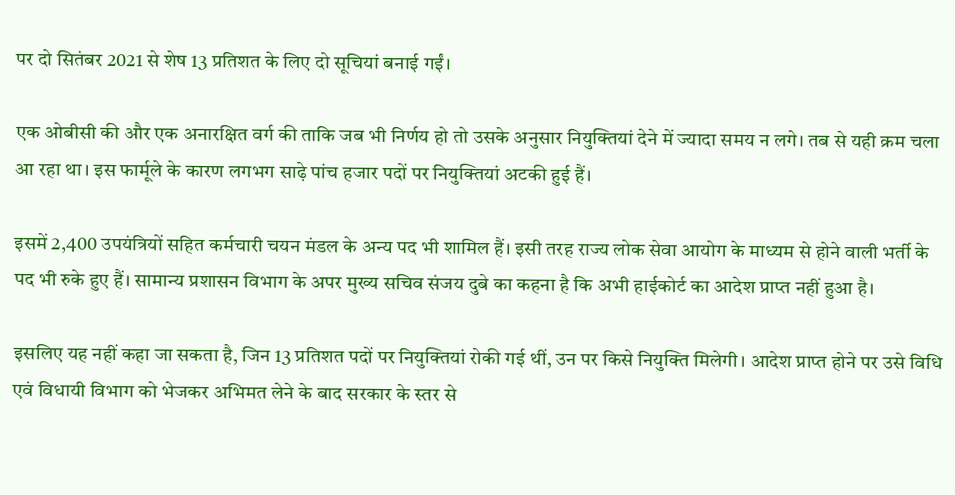पर दो सितंबर 2021 से शेष 13 प्रतिशत के लिए दो सूचियां बनाई गईं।

एक ओबीसी की और एक अनारक्षित वर्ग की ताकि जब भी निर्णय हो तो उसके अनुसार नियुक्तियां देने में ज्यादा समय न लगे। तब से यही क्रम चला आ रहा था। इस फार्मूले के कारण लगभग साढ़े पांच हजार पदों पर नियुक्तियां अटकी हुई हैं।

इसमें 2,400 उपयंत्रियों सहित कर्मचारी चयन मंडल के अन्य पद भी शामिल हैं। इसी तरह राज्य लोक सेवा आयोग के माध्यम से होने वाली भर्ती के पद भी रुके हुए हैं। सामान्य प्रशासन विभाग के अपर मुख्य सचिव संजय दुबे का कहना है कि अभी हाईकोर्ट का आदेश प्राप्त नहीं हुआ है।

इसलिए यह नहीं कहा जा सकता है, जिन 13 प्रतिशत पदों पर नियुक्तियां रोकी गई थीं, उन पर किसे नियुक्ति मिलेगी। आदेश प्राप्त होने पर उसे विधि एवं विधायी विभाग को भेजकर अभिमत लेने के बाद सरकार के स्तर से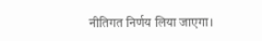नीतिगत निर्णय लिया जाएगा।